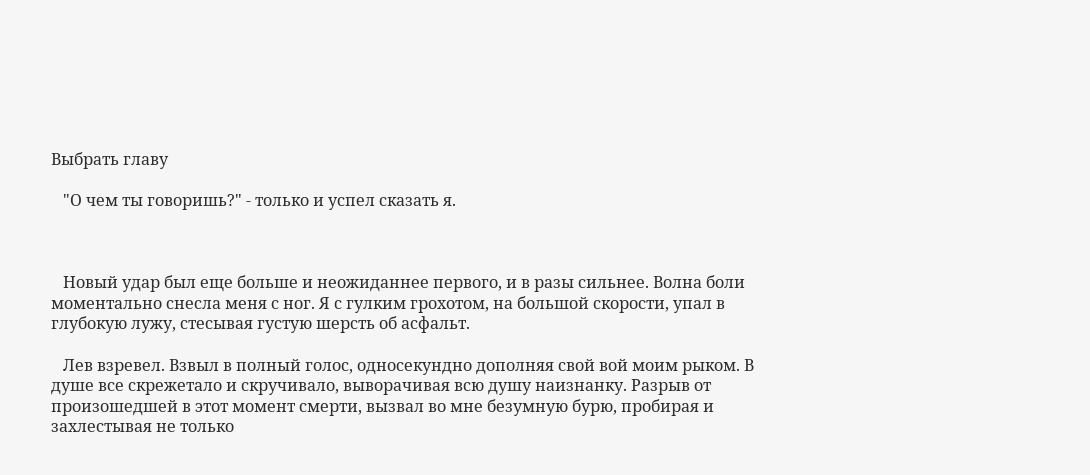Выбрать главу

   "О чем ты говоришь?" - только и успел сказать я.



   Новый удар был еще больше и неожиданнее первого, и в разы сильнее. Волна боли моментально снесла меня с ног. Я с гулким грохотом, на большой скорости, упал в глубокую лужу, стесывая густую шерсть об асфальт.

   Лев взревел. Взвыл в полный голос, односекундно дополняя свой вой моим рыком. В душе все скрежетало и скручивало, выворачивая всю душу наизнанку. Разрыв от произошедшей в этот момент смерти, вызвал во мне безумную бурю, пробирая и захлестывая не только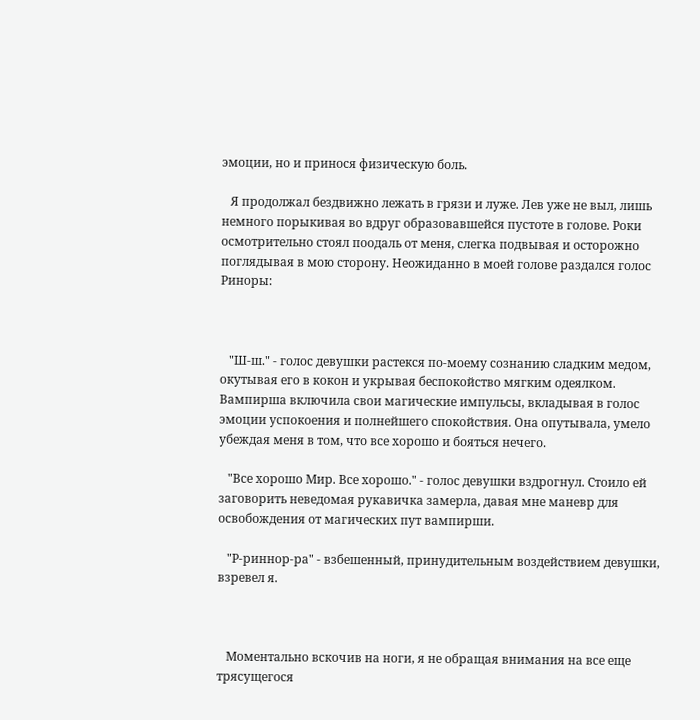эмоции, но и принося физическую боль.

   Я продолжал бездвижно лежать в грязи и луже. Лев уже не выл, лишь немного порыкивая во вдруг образовавшейся пустоте в голове. Роки осмотрительно стоял поодаль от меня, слегка подвывая и осторожно поглядывая в мою сторону. Неожиданно в моей голове раздался голос Риноры:



   "Ш-ш." - голос девушки растекся по-моему сознанию сладким медом, окутывая его в кокон и укрывая беспокойство мягким одеялком. Вампирша включила свои магические импульсы, вкладывая в голос эмоции успокоения и полнейшего спокойствия. Она опутывала, умело убеждая меня в том, что все хорошо и бояться нечего.

   "Все хорошо Мир. Все хорошо." - голос девушки вздрогнул. Стоило ей заговорить неведомая рукавичка замерла, давая мне маневр для освобождения от магических пут вампирши.

   "Р-риннор-ра" - взбешенный, принудительным воздействием девушки, взревел я.



   Моментально вскочив на ноги, я не обращая внимания на все еще трясущегося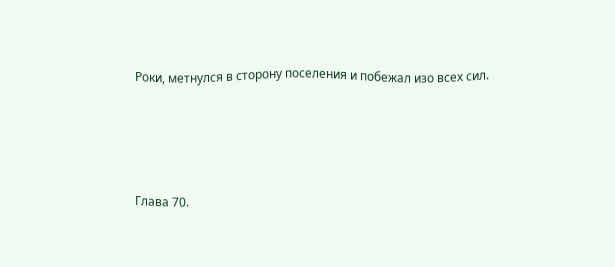Роки, метнулся в сторону поселения и побежал изо всех сил.





Глава 70.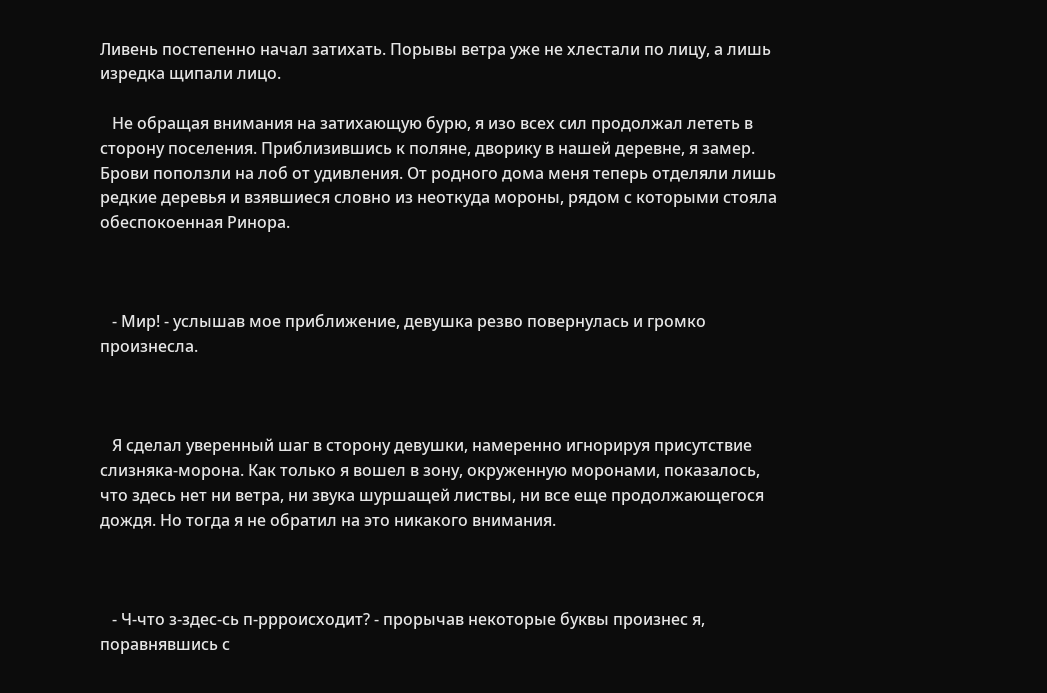Ливень постепенно начал затихать. Порывы ветра уже не хлестали по лицу, а лишь изредка щипали лицо.

   Не обращая внимания на затихающую бурю, я изо всех сил продолжал лететь в сторону поселения. Приблизившись к поляне, дворику в нашей деревне, я замер. Брови поползли на лоб от удивления. От родного дома меня теперь отделяли лишь редкие деревья и взявшиеся словно из неоткуда мороны, рядом с которыми стояла обеспокоенная Ринора.



   - Мир! - услышав мое приближение, девушка резво повернулась и громко произнесла.



   Я сделал уверенный шаг в сторону девушки, намеренно игнорируя присутствие слизняка-морона. Как только я вошел в зону, окруженную моронами, показалось, что здесь нет ни ветра, ни звука шуршащей листвы, ни все еще продолжающегося дождя. Но тогда я не обратил на это никакого внимания.



   - Ч-что з-здес-сь п-ррроисходит? - прорычав некоторые буквы произнес я, поравнявшись с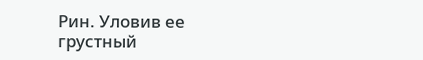Рин. Уловив ее грустный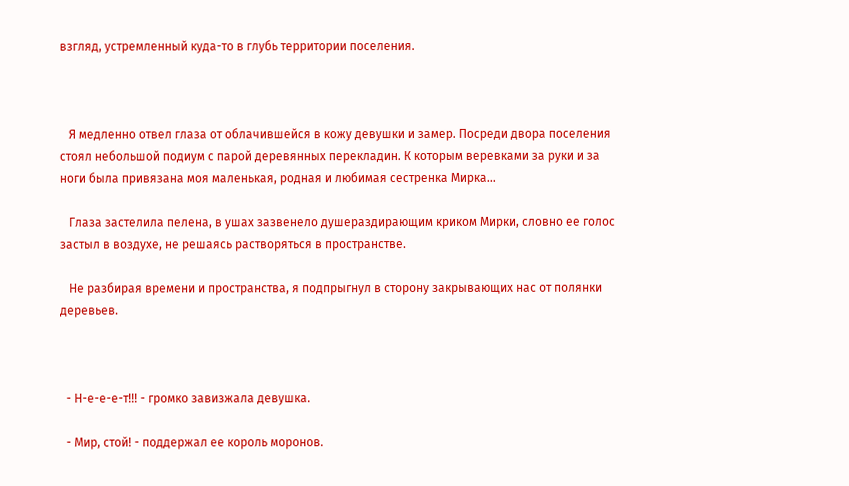взгляд, устремленный куда-то в глубь территории поселения.



   Я медленно отвел глаза от облачившейся в кожу девушки и замер. Посреди двора поселения стоял небольшой подиум с парой деревянных перекладин. К которым веревками за руки и за ноги была привязана моя маленькая, родная и любимая сестренка Мирка...

   Глаза застелила пелена, в ушах зазвенело душераздирающим криком Мирки, словно ее голос застыл в воздухе, не решаясь растворяться в пространстве.

   Не разбирая времени и пространства, я подпрыгнул в сторону закрывающих нас от полянки деревьев.



  - Н-е-е-е-т!!! - громко завизжала девушка.

  - Мир, стой! - поддержал ее король моронов.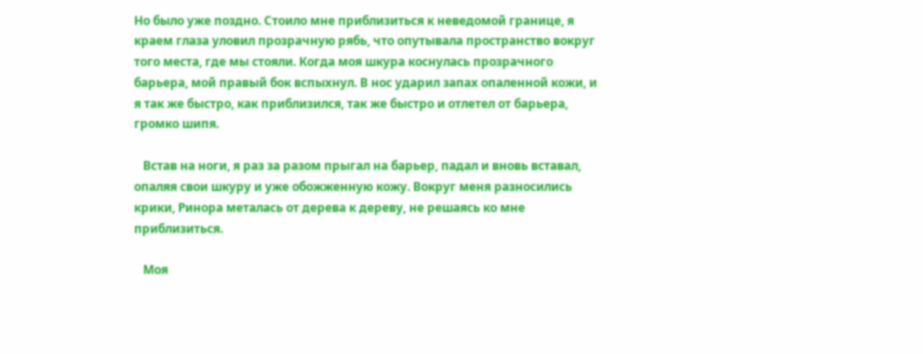Но было уже поздно. Стоило мне приблизиться к неведомой границе, я краем глаза уловил прозрачную рябь, что опутывала пространство вокруг того места, где мы стояли. Когда моя шкура коснулась прозрачного барьера, мой правый бок вспыхнул. В нос ударил запах опаленной кожи, и я так же быстро, как приблизился, так же быстро и отлетел от барьера, громко шипя.

   Встав на ноги, я раз за разом прыгал на барьер, падал и вновь вставал, опаляя свои шкуру и уже обожженную кожу. Вокруг меня разносились крики, Ринора металась от дерева к дереву, не решаясь ко мне приблизиться.

   Моя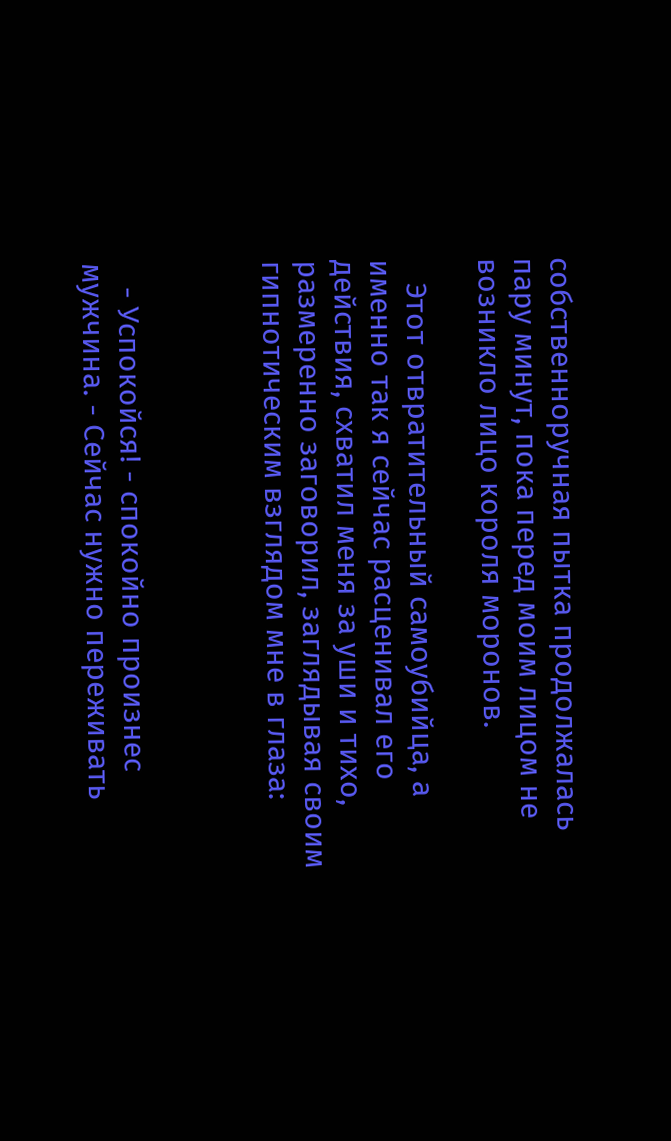собственноручная пытка продолжалась пару минут, пока перед моим лицом не возникло лицо короля моронов.

   Этот отвратительный самоубийца, а именно так я сейчас расценивал его действия, схватил меня за уши и тихо, размеренно заговорил, заглядывая своим гипнотическим взглядом мне в глаза:



   - Успокойся! - спокойно произнес мужчина. - Сейчас нужно переживать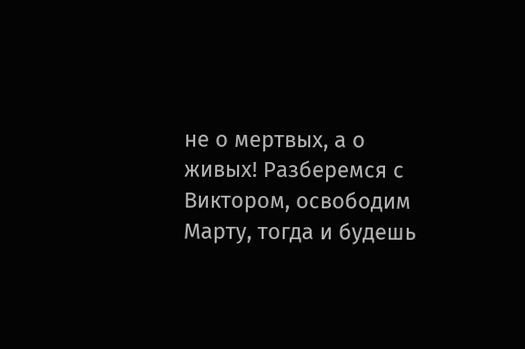не о мертвых, а о живых! Разберемся с Виктором, освободим Марту, тогда и будешь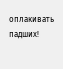оплакивать падших!